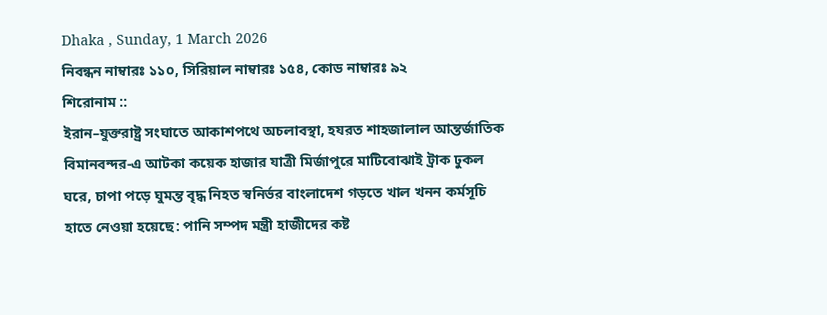Dhaka , Sunday, 1 March 2026
নিবন্ধন নাম্বারঃ ১১০, সিরিয়াল নাম্বারঃ ১৫৪, কোড নাম্বারঃ ৯২
শিরোনাম ::
ইরান–যুক্তরাষ্ট্র সংঘাতে আকাশপথে অচলাবস্থা, হযরত শাহজালাল আন্তর্জাতিক বিমানবন্দর-এ আটকা কয়েক হাজার যাত্রী মির্জাপুরে মাটিবোঝাই ট্রাক ঢুকল ঘরে, চাপা পড়ে ঘুমন্ত বৃদ্ধ নিহত স্বনির্ভর বাংলাদেশ গড়তে খাল খনন কর্মসূচি হাতে নেওয়া হয়েছে: পানি সম্পদ মন্ত্রী হাজীদের কষ্ট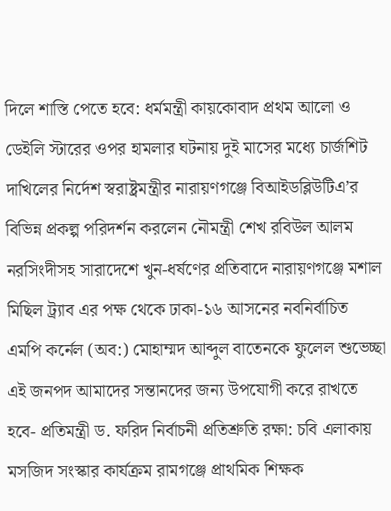দিলে শাস্তি পেতে হবে: ধর্মমন্ত্রী কায়কোবাদ প্রথম আলো ও ডেইলি স্টারের ওপর হামলার ঘটনায় দুই মাসের মধ্যে চার্জশিট দাখিলের নির্দেশ স্বরাষ্ট্রমন্ত্রীর নারায়ণগঞ্জে বিআইডব্লিউটিএ’র বিভিন্ন প্রকল্প পরিদর্শন করলেন নৌমন্ত্রী শেখ রবিউল আলম নরসিংদীসহ সারাদেশে খুন-ধর্ষণের প্রতিবাদে নারায়ণগঞ্জে মশাল মিছিল ট্র্যাব এর পক্ষ থেকে ঢাকা-১৬ আসনের নবনির্বাচিত এমপি কর্নেল (অব:) মোহাম্মদ আব্দুল বাতেনকে ফুলেল শুভেচ্ছা এই জনপদ আমাদের সন্তানদের জন্য উপযোগী করে রাখতে হবে- প্রতিমন্ত্রী ড. ফরিদ নির্বাচনী প্রতিশ্রুতি রক্ষা: চবি এলাকায় মসজিদ সংস্কার কার্যক্রম রামগঞ্জে প্রাথমিক শিক্ষক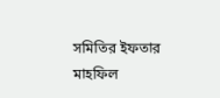সমিতির ইফতার মাহফিল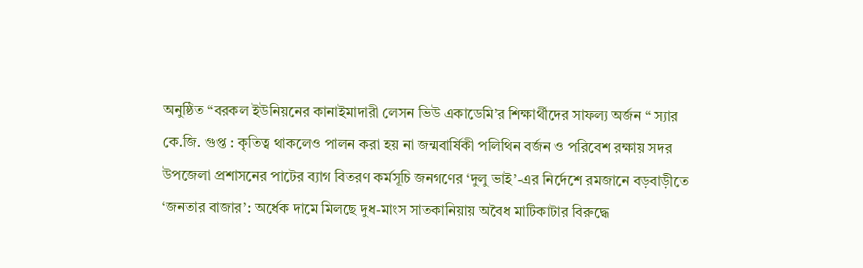অনুষ্ঠিত “বরকল ইউনিয়নের কানাইমাদারী লেসন ভিউ একাডেমি’র শিক্ষার্থীদের সাফল্য অর্জন “ স্যার কে.জি. গুপ্ত : কৃতিত্ব থাকলেও পালন করা হয় না জন্মবার্ষিকী পলিথিন বর্জন ও পরিবেশ রক্ষায় সদর উপজেলা প্রশাসনের পাটের ব্যাগ বিতরণ কর্মসূচি জনগণের ‘দুলু ভাই’-এর নির্দেশে রমজানে বড়বাড়ীতে ‘জনতার বাজার’: অর্ধেক দামে মিলছে দুধ-মাংস সাতকানিয়ায় অবৈধ মাটিকাটার বিরুদ্ধে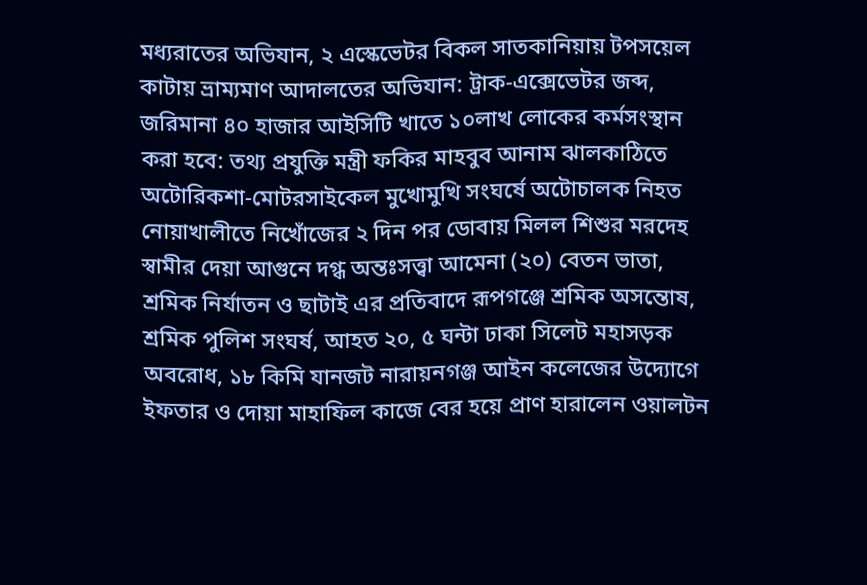মধ্যরাতের অভিযান, ২ এস্কেভেটর বিকল সাতকানিয়ায় টপসয়েল কাটায় ভ্রাম্যমাণ আদালতের অভিযান: ট্রাক-এক্সেভেটর জব্দ, জরিমানা ৪০ হাজার আইসিটি খাতে ১০লাখ লোকের কর্মসংস্থান করা হবে: তথ্য প্রযুক্তি মন্ত্রী ফকির মাহবুব আনাম ঝালকাঠিতে অটোরিকশা-মোটরসাইকেল মুখোমুখি সংঘর্ষে অটোচালক নিহত নোয়াখালীতে নিখোঁজের ২ দিন পর ডোবায় মিলল শিশুর মরদেহ স্বামীর দেয়া আগুনে দগ্ধ অন্তঃসত্ত্বা আমেনা (২০) বেতন ভাতা, শ্রমিক নির্যাতন ও ছাটাই এর প্রতিবাদে রূপগঞ্জে শ্রমিক অসন্তোষ, শ্রমিক পুলিশ সংঘর্ষ, আহত ২০, ৫ ঘন্টা ঢাকা সিলেট মহাসড়ক অবরোধ, ১৮ কিমি যানজট নারায়নগঞ্জ আইন কলেজের উদ্যোগে ইফতার ও দোয়া মাহাফিল কাজে বের হয়ে প্রাণ হারালেন ওয়ালটন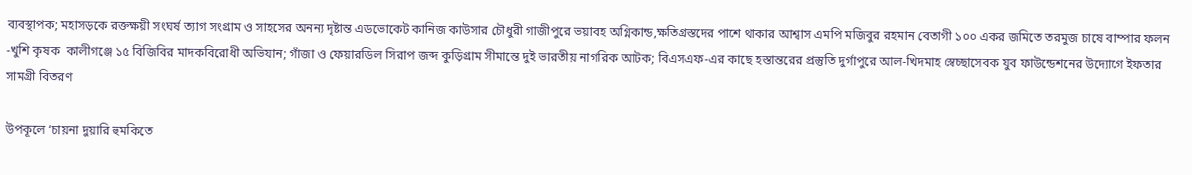ব্যবস্থাপক; মহাসড়কে রক্তক্ষয়ী সংঘর্ষ ত্যাগ সংগ্রাম ও সাহসের অনন্য দৃষ্টান্ত এডভোকেট কানিজ কাউসার চৌধুরী গাজীপুরে ভয়াবহ অগ্নিকান্ড,ক্ষতিগ্রস্তদের পাশে থাকার আশ্বাস এমপি মজিবুর রহমান বেতাগী ১০০ একর জমিতে তরমুজ চাষে বাম্পার ফলন -খুশি কৃষক  কালীগঞ্জে ১৫ বিজিবির মাদকবিরোধী অভিযান; গাঁজা ও ফেয়ারডিল সিরাপ জব্দ কুড়িগ্রাম সীমান্তে দুই ভারতীয় নাগরিক আটক; বিএসএফ-এর কাছে হস্তান্তরের প্রস্তুতি দুর্গাপুরে আল-খিদমাহ স্বেচ্ছাসেবক যুব ফাউন্ডেশনের উদ্যোগে ইফতার সামগ্রী বিতরণ

উপকূলে ‘চায়না দুয়ারি হুমকিতে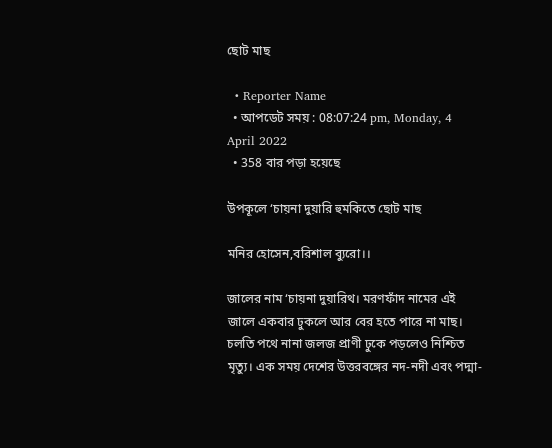ছোট মাছ

  • Reporter Name
  • আপডেট সময় : 08:07:24 pm, Monday, 4 April 2022
  • 358 বার পড়া হয়েছে

উপকূলে ‘চায়না দুয়ারি হুমকিতে ছোট মাছ

মনির হোসেন,বরিশাল ব্যুরো।।

জালের নাম ‘চায়না দুয়ারিথ। মরণফাঁদ নামের এই জালে একবার ঢুকলে আর বের হতে পারে না মাছ। চলতি পথে নানা জলজ প্রাণী ঢুকে পড়লেও নিশ্চিত মৃত্যু। এক সময় দেশের উত্তরবঙ্গের নদ-নদী এবং পদ্মা-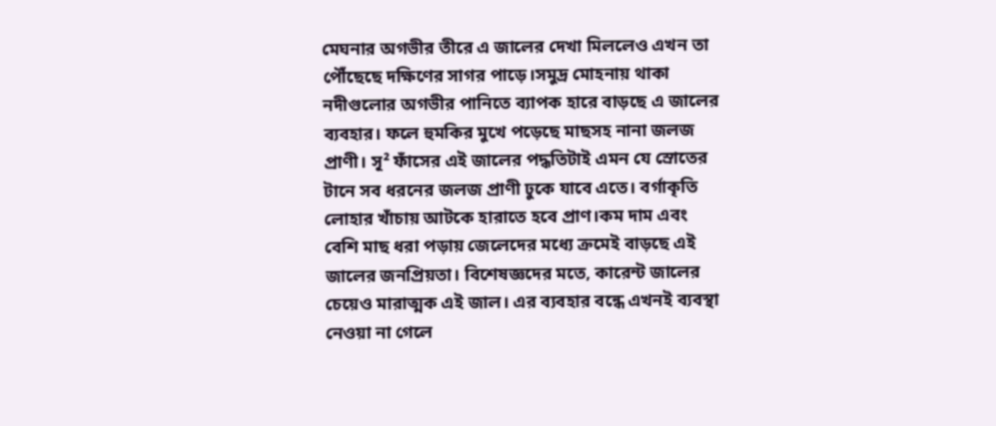মেঘনার অগভীর তীরে এ জালের দেখা মিললেও এখন তা পৌঁছেছে দক্ষিণের সাগর পাড়ে।সমুদ্র মোহনায় থাকা নদীগুলোর অগভীর পানিতে ব্যাপক হারে বাড়ছে এ জালের ব্যবহার। ফলে হুমকির মুখে পড়েছে মাছসহ নানা জলজ প্রাণী। সূ² ফাঁসের এই জালের পদ্ধতিটাই এমন যে স্রোতের টানে সব ধরনের জলজ প্রাণী ঢুকে যাবে এতে। বর্গাকৃতি লোহার খাঁচায় আটকে হারাতে হবে প্রাণ।কম দাম এবং বেশি মাছ ধরা পড়ায় জেলেদের মধ্যে ক্রমেই বাড়ছে এই জালের জনপ্রিয়তা। বিশেষজ্ঞদের মতে, কারেন্ট জালের চেয়েও মারাত্মক এই জাল। এর ব্যবহার বন্ধে এখনই ব্যবস্থা নেওয়া না গেলে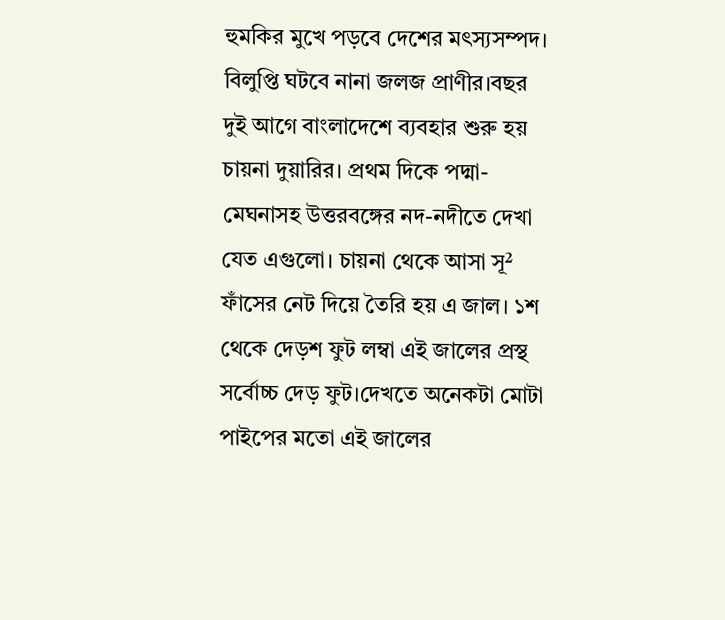হুমকির মুখে পড়বে দেশের মৎস্যসম্পদ। বিলুপ্তি ঘটবে নানা জলজ প্রাণীর।বছর দুই আগে বাংলাদেশে ব্যবহার শুরু হয় চায়না দুয়ারির। প্রথম দিকে পদ্মা-মেঘনাসহ উত্তরবঙ্গের নদ-নদীতে দেখা যেত এগুলো। চায়না থেকে আসা সূ² ফাঁসের নেট দিয়ে তৈরি হয় এ জাল। ১শ থেকে দেড়শ ফুট লম্বা এই জালের প্রস্থ সর্বোচ্চ দেড় ফুট।দেখতে অনেকটা মোটা পাইপের মতো এই জালের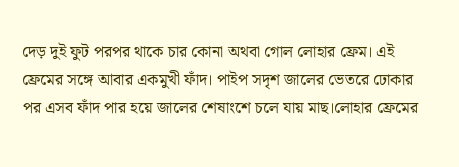দেড় দুই ফুট পরপর থাকে চার কোনা অথবা গোল লোহার ফ্রেম। এই ফ্রেমের সঙ্গে আবার একমুখী ফাঁদ। পাইপ সদৃশ জালের ভেতরে ঢোকার পর এসব ফাঁদ পার হয়ে জালের শেষাংশে চলে যায় মাছ।লোহার ফ্রেমের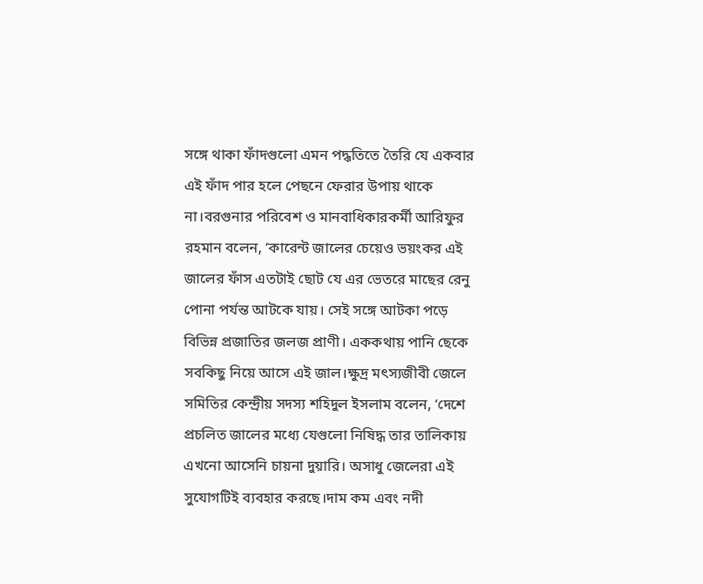সঙ্গে থাকা ফাঁদগুলো এমন পদ্ধতিতে তৈরি যে একবার এই ফাঁদ পার হলে পেছনে ফেরার উপায় থাকে না।বরগুনার পরিবেশ ও মানবাধিকারকর্মী আরিফুর রহমান বলেন, ‘কারেন্ট জালের চেয়েও ভয়ংকর এই জালের ফাঁস এতটাই ছোট যে এর ভেতরে মাছের রেনু পোনা পর্যন্ত আটকে যায়। সেই সঙ্গে আটকা পড়ে বিভিন্ন প্রজাতির জলজ প্রাণী। এককথায় পানি ছেকে সবকিছু নিয়ে আসে এই জাল।ক্ষুদ্র মৎস্যজীবী জেলে সমিতির কেন্দ্রীয় সদস্য শহিদুল ইসলাম বলেন, ‘দেশে প্রচলিত জালের মধ্যে যেগুলো নিষিদ্ধ তার তালিকায় এখনো আসেনি চায়না দুয়ারি। অসাধু জেলেরা এই সুযোগটিই ব্যবহার করছে।দাম কম এবং নদী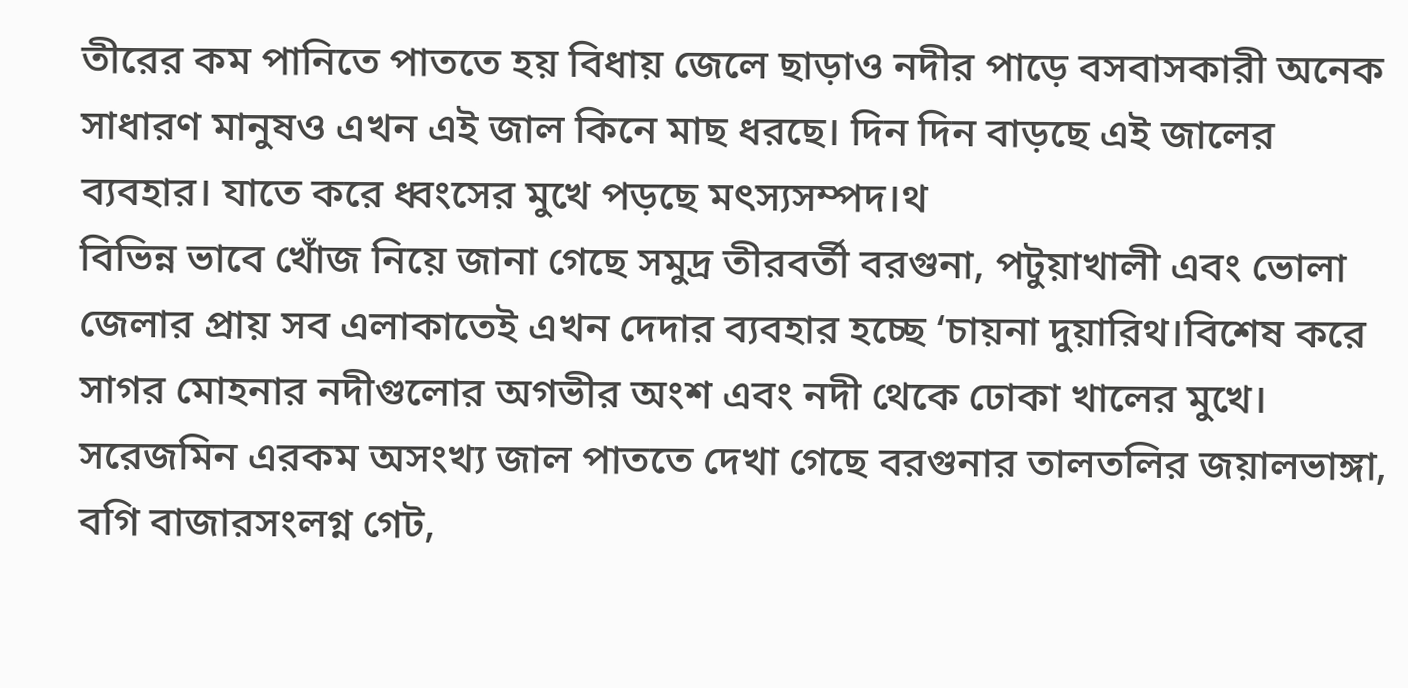তীরের কম পানিতে পাততে হয় বিধায় জেলে ছাড়াও নদীর পাড়ে বসবাসকারী অনেক সাধারণ মানুষও এখন এই জাল কিনে মাছ ধরছে। দিন দিন বাড়ছে এই জালের ব্যবহার। যাতে করে ধ্বংসের মুখে পড়ছে মৎস্যসম্পদ।থ
বিভিন্ন ভাবে খোঁজ নিয়ে জানা গেছে সমুদ্র তীরবর্তী বরগুনা, পটুয়াখালী এবং ভোলা জেলার প্রায় সব এলাকাতেই এখন দেদার ব্যবহার হচ্ছে ‘চায়না দুয়ারিথ।বিশেষ করে সাগর মোহনার নদীগুলোর অগভীর অংশ এবং নদী থেকে ঢোকা খালের মুখে। সরেজমিন এরকম অসংখ্য জাল পাততে দেখা গেছে বরগুনার তালতলির জয়ালভাঙ্গা, বগি বাজারসংলগ্ন গেট,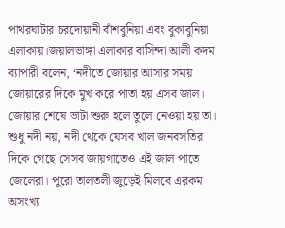পাথরঘাটার চরদোয়ানী বাঁশবুনিয়া এবং বুকাবুনিয়া এলাকায়।জয়ালভাঙ্গা এলাকার বাসিন্দা আলী কদম ব্যাপারী বলেন, ‘নদীতে জোয়ার আসার সময় জোয়ারের দিকে মুখ করে পাতা হয় এসব জাল। জোয়ার শেষে ভাটা শুরু হলে তুলে নেওয়া হয় তা। শুধু নদী নয়, নদী থেকে যেসব খাল জনবসতির দিকে গেছে সেসব জায়গাতেও এই জাল পাতে জেলেরা। পুরো তালতলী জুড়েই মিলবে এরকম অসংখ্য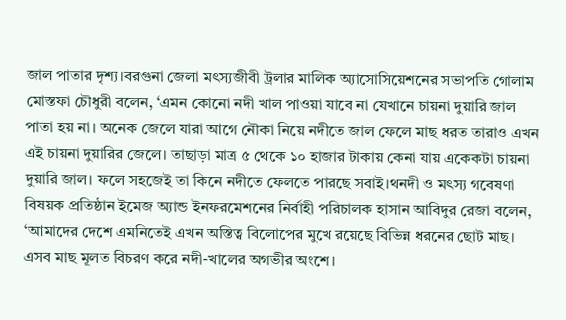জাল পাতার দৃশ্য।বরগুনা জেলা মৎস্যজীবী ট্রলার মালিক অ্যাসোসিয়েশনের সভাপতি গোলাম মোস্তফা চৌধুরী বলেন, ‘এমন কোনো নদী খাল পাওয়া যাবে না যেখানে চায়না দুয়ারি জাল পাতা হয় না। অনেক জেলে যারা আগে নৌকা নিয়ে নদীতে জাল ফেলে মাছ ধরত তারাও এখন এই চায়না দুয়ারির জেলে। তাছাড়া মাত্র ৫ থেকে ১০ হাজার টাকায় কেনা যায় একেকটা চায়না দুয়ারি জাল। ফলে সহজেই তা কিনে নদীতে ফেলতে পারছে সবাই।থনদী ও মৎস্য গবেষণা বিষয়ক প্রতিষ্ঠান ইমেজ অ্যান্ড ইনফরমেশনের নির্বাহী পরিচালক হাসান আবিদুর রেজা বলেন, ‘আমাদের দেশে এমনিতেই এখন অস্তিত্ব বিলোপের মুখে রয়েছে বিভিন্ন ধরনের ছোট মাছ। এসব মাছ মূলত বিচরণ করে নদী-খালের অগভীর অংশে।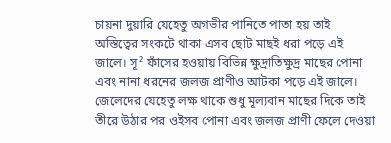চায়না দুয়ারি যেহেতু অগভীর পানিতে পাতা হয় তাই অস্তিত্বের সংকটে থাকা এসব ছোট মাছই ধরা পড়ে এই জালে। সূ² ফাঁসের হওয়ায় বিভিন্ন ক্ষুদ্রাতিক্ষুদ্র মাছের পোনা এবং নানা ধরনের জলজ প্রাণীও আটকা পড়ে এই জালে। জেলেদের যেহেতু লক্ষ থাকে শুধু মূল্যবান মাছের দিকে তাই তীরে উঠার পর ওইসব পোনা এবং জলজ প্রাণী ফেলে দেওয়া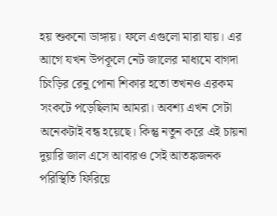হয় শুকনো ডাঙ্গায়। ফলে এগুলো মারা যায়। এর আগে যখন উপকূলে নেট জালের মাধ্যমে বাগদা চিংড়ির রেনু পোনা শিকার হতো তখনও এরকম সংকটে পড়েছিলাম আমরা। অবশ্য এখন সেটা অনেকটাই বন্ধ হয়েছে। কিন্তু নতুন করে এই চায়না দুয়ারি জাল এসে আবারও সেই আতঙ্কজনক পরিস্থিতি ফিরিয়ে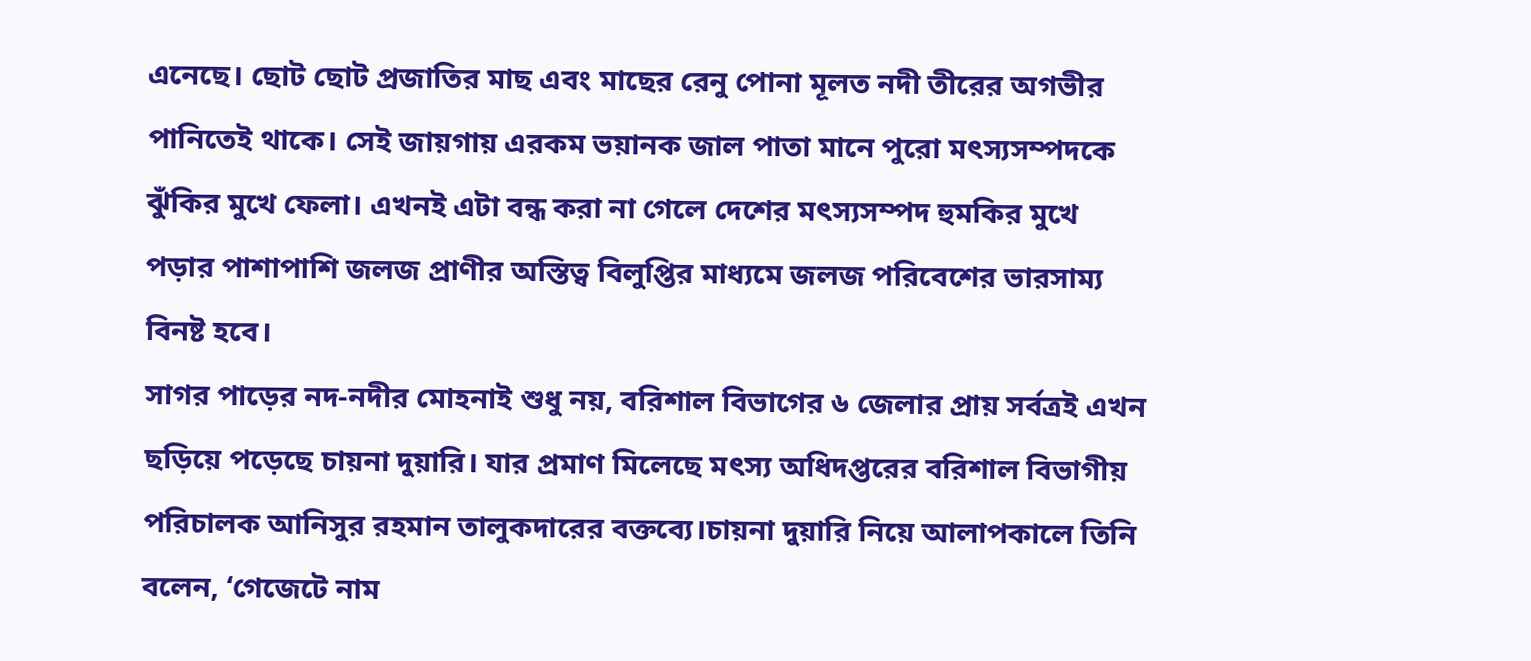এনেছে। ছোট ছোট প্রজাতির মাছ এবং মাছের রেনু পোনা মূলত নদী তীরের অগভীর পানিতেই থাকে। সেই জায়গায় এরকম ভয়ানক জাল পাতা মানে পুরো মৎস্যসম্পদকে ঝুঁকির মুখে ফেলা। এখনই এটা বন্ধ করা না গেলে দেশের মৎস্যসম্পদ হুমকির মুখে পড়ার পাশাপাশি জলজ প্রাণীর অস্তিত্ব বিলুপ্তির মাধ্যমে জলজ পরিবেশের ভারসাম্য বিনষ্ট হবে।
সাগর পাড়ের নদ-নদীর মোহনাই শুধু নয়, বরিশাল বিভাগের ৬ জেলার প্রায় সর্বত্রই এখন ছড়িয়ে পড়েছে চায়না দুয়ারি। যার প্রমাণ মিলেছে মৎস্য অধিদপ্তরের বরিশাল বিভাগীয় পরিচালক আনিসুর রহমান তালুকদারের বক্তব্যে।চায়না দুয়ারি নিয়ে আলাপকালে তিনি বলেন, ‘গেজেটে নাম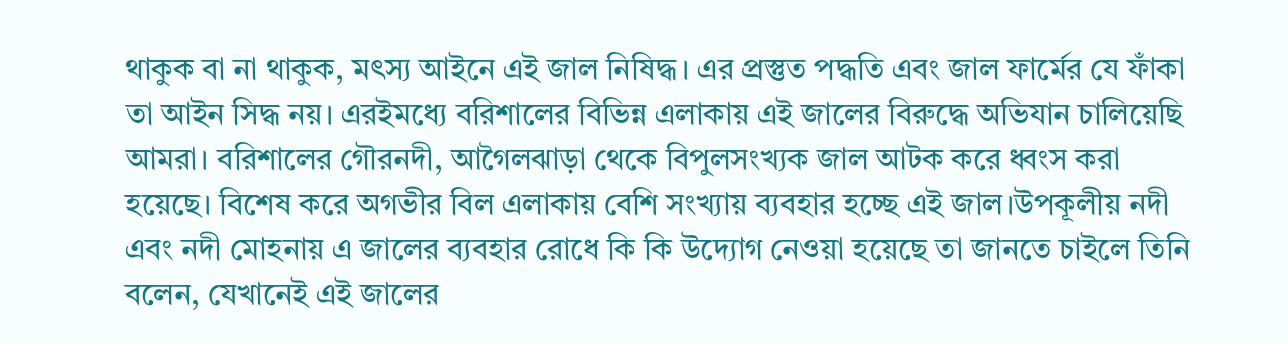থাকুক বা না থাকুক, মৎস্য আইনে এই জাল নিষিদ্ধ। এর প্রস্তুত পদ্ধতি এবং জাল ফার্মের যে ফাঁকা তা আইন সিদ্ধ নয়। এরইমধ্যে বরিশালের বিভিন্ন এলাকায় এই জালের বিরুদ্ধে অভিযান চালিয়েছি আমরা। বরিশালের গৌরনদী, আগৈলঝাড়া থেকে বিপুলসংখ্যক জাল আটক করে ধ্বংস করা হয়েছে। বিশেষ করে অগভীর বিল এলাকায় বেশি সংখ্যায় ব্যবহার হচ্ছে এই জাল।উপকূলীয় নদী এবং নদী মোহনায় এ জালের ব্যবহার রোধে কি কি উদ্যোগ নেওয়া হয়েছে তা জানতে চাইলে তিনি বলেন, যেখানেই এই জালের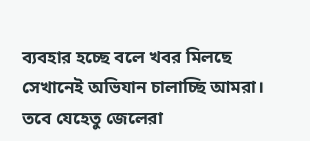ব্যবহার হচ্ছে বলে খবর মিলছে সেখানেই অভিযান চালাচ্ছি আমরা। তবে যেহেতু জেলেরা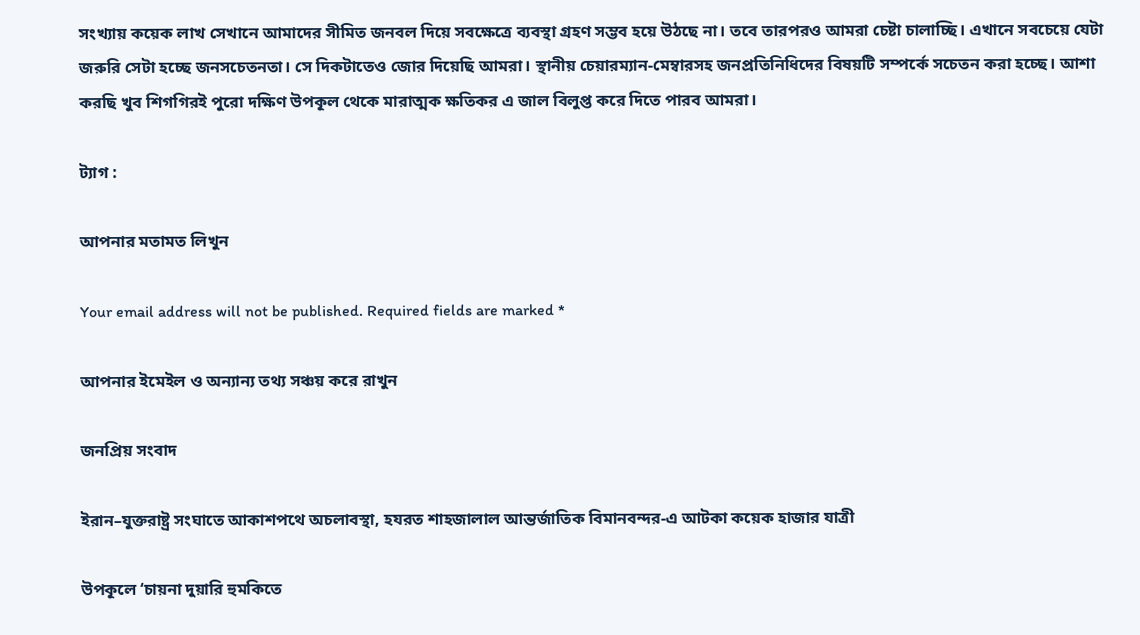সংখ্যায় কয়েক লাখ সেখানে আমাদের সীমিত জনবল দিয়ে সবক্ষেত্রে ব্যবস্থা গ্রহণ সম্ভব হয়ে উঠছে না। তবে তারপরও আমরা চেষ্টা চালাচ্ছি। এখানে সবচেয়ে যেটা জরুরি সেটা হচ্ছে জনসচেতনতা। সে দিকটাতেও জোর দিয়েছি আমরা। স্থানীয় চেয়ারম্যান-মেম্বারসহ জনপ্রতিনিধিদের বিষয়টি সম্পর্কে সচেতন করা হচ্ছে। আশা করছি খুব শিগগিরই পুরো দক্ষিণ উপকূল থেকে মারাত্মক ক্ষতিকর এ জাল বিলুপ্ত করে দিতে পারব আমরা।

ট্যাগ :

আপনার মতামত লিখুন

Your email address will not be published. Required fields are marked *

আপনার ইমেইল ও অন্যান্য তথ্য সঞ্চয় করে রাখুন

জনপ্রিয় সংবাদ

ইরান–যুক্তরাষ্ট্র সংঘাতে আকাশপথে অচলাবস্থা, হযরত শাহজালাল আন্তর্জাতিক বিমানবন্দর-এ আটকা কয়েক হাজার যাত্রী

উপকূলে ‘চায়না দুয়ারি হুমকিতে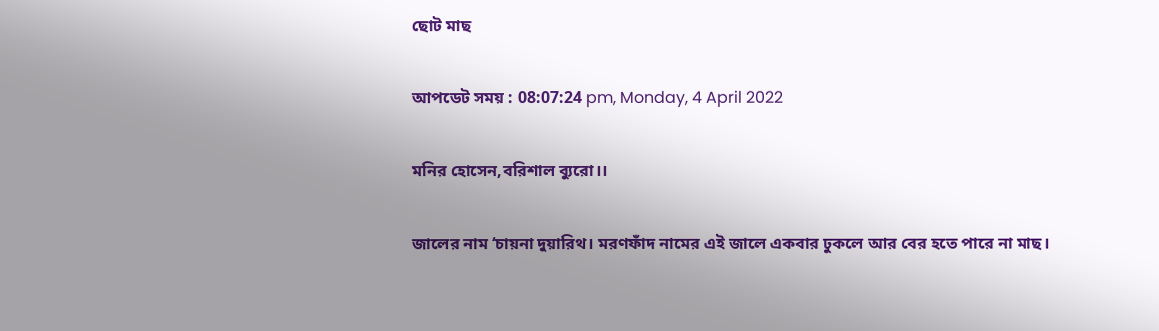ছোট মাছ

আপডেট সময় : 08:07:24 pm, Monday, 4 April 2022

মনির হোসেন,বরিশাল ব্যুরো।।

জালের নাম ‘চায়না দুয়ারিথ। মরণফাঁদ নামের এই জালে একবার ঢুকলে আর বের হতে পারে না মাছ।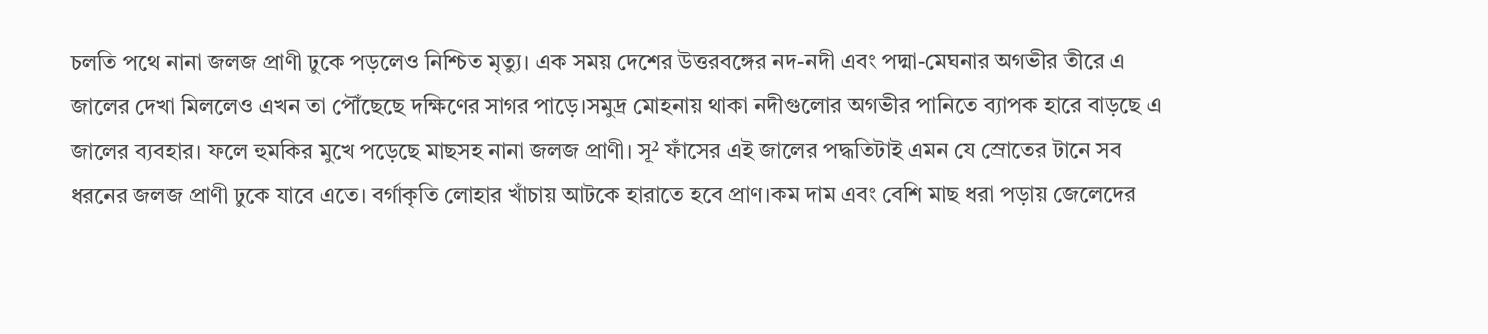চলতি পথে নানা জলজ প্রাণী ঢুকে পড়লেও নিশ্চিত মৃত্যু। এক সময় দেশের উত্তরবঙ্গের নদ-নদী এবং পদ্মা-মেঘনার অগভীর তীরে এ জালের দেখা মিললেও এখন তা পৌঁছেছে দক্ষিণের সাগর পাড়ে।সমুদ্র মোহনায় থাকা নদীগুলোর অগভীর পানিতে ব্যাপক হারে বাড়ছে এ জালের ব্যবহার। ফলে হুমকির মুখে পড়েছে মাছসহ নানা জলজ প্রাণী। সূ² ফাঁসের এই জালের পদ্ধতিটাই এমন যে স্রোতের টানে সব ধরনের জলজ প্রাণী ঢুকে যাবে এতে। বর্গাকৃতি লোহার খাঁচায় আটকে হারাতে হবে প্রাণ।কম দাম এবং বেশি মাছ ধরা পড়ায় জেলেদের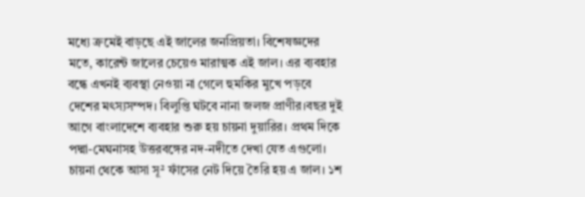মধ্যে ক্রমেই বাড়ছে এই জালের জনপ্রিয়তা। বিশেষজ্ঞদের মতে, কারেন্ট জালের চেয়েও মারাত্মক এই জাল। এর ব্যবহার বন্ধে এখনই ব্যবস্থা নেওয়া না গেলে হুমকির মুখে পড়বে দেশের মৎস্যসম্পদ। বিলুপ্তি ঘটবে নানা জলজ প্রাণীর।বছর দুই আগে বাংলাদেশে ব্যবহার শুরু হয় চায়না দুয়ারির। প্রথম দিকে পদ্মা-মেঘনাসহ উত্তরবঙ্গের নদ-নদীতে দেখা যেত এগুলো। চায়না থেকে আসা সূ² ফাঁসের নেট দিয়ে তৈরি হয় এ জাল। ১শ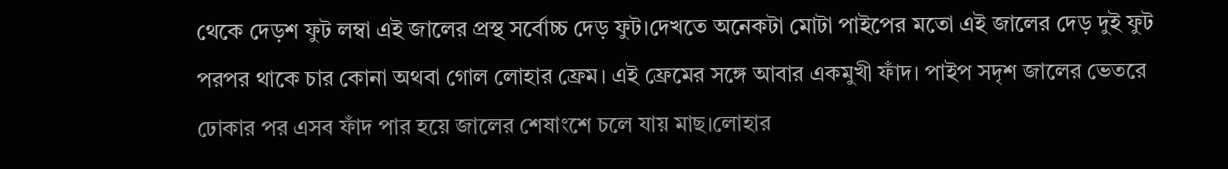থেকে দেড়শ ফুট লম্বা এই জালের প্রস্থ সর্বোচ্চ দেড় ফুট।দেখতে অনেকটা মোটা পাইপের মতো এই জালের দেড় দুই ফুট পরপর থাকে চার কোনা অথবা গোল লোহার ফ্রেম। এই ফ্রেমের সঙ্গে আবার একমুখী ফাঁদ। পাইপ সদৃশ জালের ভেতরে ঢোকার পর এসব ফাঁদ পার হয়ে জালের শেষাংশে চলে যায় মাছ।লোহার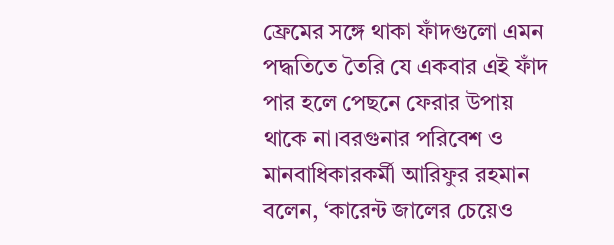ফ্রেমের সঙ্গে থাকা ফাঁদগুলো এমন পদ্ধতিতে তৈরি যে একবার এই ফাঁদ পার হলে পেছনে ফেরার উপায় থাকে না।বরগুনার পরিবেশ ও মানবাধিকারকর্মী আরিফুর রহমান বলেন, ‘কারেন্ট জালের চেয়েও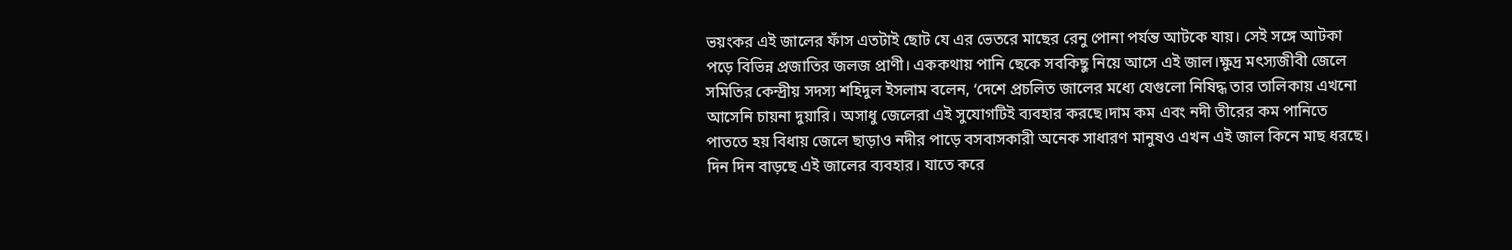ভয়ংকর এই জালের ফাঁস এতটাই ছোট যে এর ভেতরে মাছের রেনু পোনা পর্যন্ত আটকে যায়। সেই সঙ্গে আটকা পড়ে বিভিন্ন প্রজাতির জলজ প্রাণী। এককথায় পানি ছেকে সবকিছু নিয়ে আসে এই জাল।ক্ষুদ্র মৎস্যজীবী জেলে সমিতির কেন্দ্রীয় সদস্য শহিদুল ইসলাম বলেন, ‘দেশে প্রচলিত জালের মধ্যে যেগুলো নিষিদ্ধ তার তালিকায় এখনো আসেনি চায়না দুয়ারি। অসাধু জেলেরা এই সুযোগটিই ব্যবহার করছে।দাম কম এবং নদী তীরের কম পানিতে পাততে হয় বিধায় জেলে ছাড়াও নদীর পাড়ে বসবাসকারী অনেক সাধারণ মানুষও এখন এই জাল কিনে মাছ ধরছে। দিন দিন বাড়ছে এই জালের ব্যবহার। যাতে করে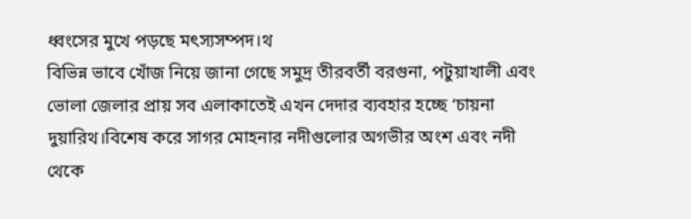ধ্বংসের মুখে পড়ছে মৎস্যসম্পদ।থ
বিভিন্ন ভাবে খোঁজ নিয়ে জানা গেছে সমুদ্র তীরবর্তী বরগুনা, পটুয়াখালী এবং ভোলা জেলার প্রায় সব এলাকাতেই এখন দেদার ব্যবহার হচ্ছে ‘চায়না দুয়ারিথ।বিশেষ করে সাগর মোহনার নদীগুলোর অগভীর অংশ এবং নদী থেকে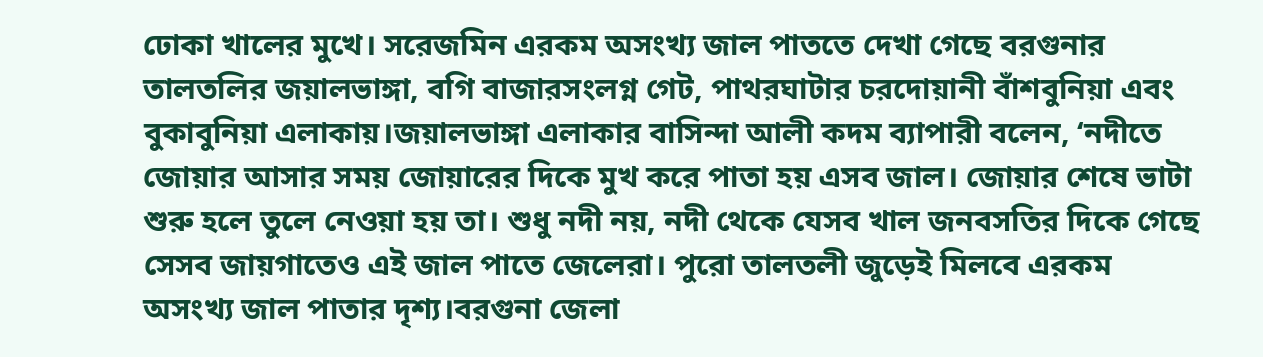ঢোকা খালের মুখে। সরেজমিন এরকম অসংখ্য জাল পাততে দেখা গেছে বরগুনার তালতলির জয়ালভাঙ্গা, বগি বাজারসংলগ্ন গেট, পাথরঘাটার চরদোয়ানী বাঁশবুনিয়া এবং বুকাবুনিয়া এলাকায়।জয়ালভাঙ্গা এলাকার বাসিন্দা আলী কদম ব্যাপারী বলেন, ‘নদীতে জোয়ার আসার সময় জোয়ারের দিকে মুখ করে পাতা হয় এসব জাল। জোয়ার শেষে ভাটা শুরু হলে তুলে নেওয়া হয় তা। শুধু নদী নয়, নদী থেকে যেসব খাল জনবসতির দিকে গেছে সেসব জায়গাতেও এই জাল পাতে জেলেরা। পুরো তালতলী জুড়েই মিলবে এরকম অসংখ্য জাল পাতার দৃশ্য।বরগুনা জেলা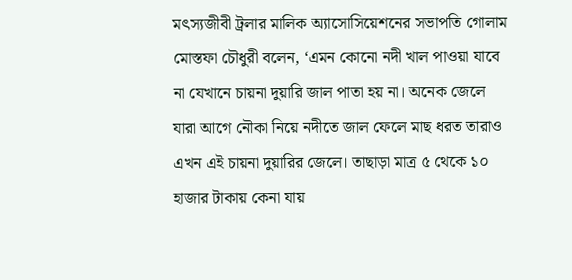মৎস্যজীবী ট্রলার মালিক অ্যাসোসিয়েশনের সভাপতি গোলাম মোস্তফা চৌধুরী বলেন, ‘এমন কোনো নদী খাল পাওয়া যাবে না যেখানে চায়না দুয়ারি জাল পাতা হয় না। অনেক জেলে যারা আগে নৌকা নিয়ে নদীতে জাল ফেলে মাছ ধরত তারাও এখন এই চায়না দুয়ারির জেলে। তাছাড়া মাত্র ৫ থেকে ১০ হাজার টাকায় কেনা যায়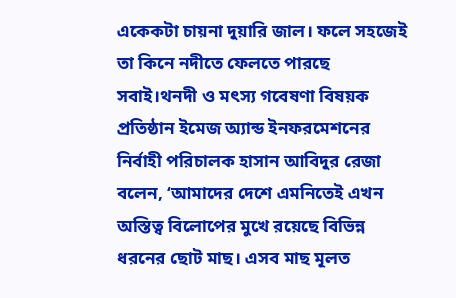একেকটা চায়না দুয়ারি জাল। ফলে সহজেই তা কিনে নদীতে ফেলতে পারছে সবাই।থনদী ও মৎস্য গবেষণা বিষয়ক প্রতিষ্ঠান ইমেজ অ্যান্ড ইনফরমেশনের নির্বাহী পরিচালক হাসান আবিদুর রেজা বলেন, ‘আমাদের দেশে এমনিতেই এখন অস্তিত্ব বিলোপের মুখে রয়েছে বিভিন্ন ধরনের ছোট মাছ। এসব মাছ মূলত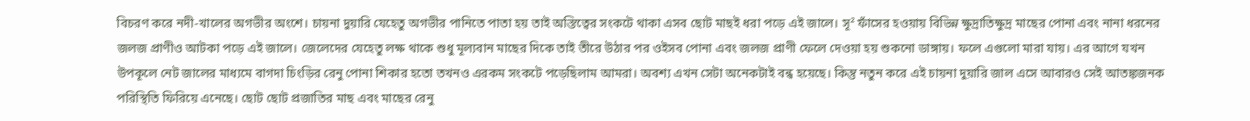বিচরণ করে নদী-খালের অগভীর অংশে। চায়না দুয়ারি যেহেতু অগভীর পানিতে পাতা হয় তাই অস্তিত্বের সংকটে থাকা এসব ছোট মাছই ধরা পড়ে এই জালে। সূ² ফাঁসের হওয়ায় বিভিন্ন ক্ষুদ্রাতিক্ষুদ্র মাছের পোনা এবং নানা ধরনের জলজ প্রাণীও আটকা পড়ে এই জালে। জেলেদের যেহেতু লক্ষ থাকে শুধু মূল্যবান মাছের দিকে তাই তীরে উঠার পর ওইসব পোনা এবং জলজ প্রাণী ফেলে দেওয়া হয় শুকনো ডাঙ্গায়। ফলে এগুলো মারা যায়। এর আগে যখন উপকূলে নেট জালের মাধ্যমে বাগদা চিংড়ির রেনু পোনা শিকার হতো তখনও এরকম সংকটে পড়েছিলাম আমরা। অবশ্য এখন সেটা অনেকটাই বন্ধ হয়েছে। কিন্তু নতুন করে এই চায়না দুয়ারি জাল এসে আবারও সেই আতঙ্কজনক পরিস্থিতি ফিরিয়ে এনেছে। ছোট ছোট প্রজাতির মাছ এবং মাছের রেনু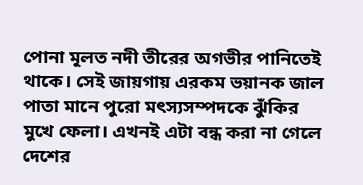পোনা মূলত নদী তীরের অগভীর পানিতেই থাকে। সেই জায়গায় এরকম ভয়ানক জাল পাতা মানে পুরো মৎস্যসম্পদকে ঝুঁকির মুখে ফেলা। এখনই এটা বন্ধ করা না গেলে দেশের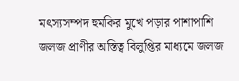মৎস্যসম্পদ হুমকির মুখে পড়ার পাশাপাশি জলজ প্রাণীর অস্তিত্ব বিলুপ্তির মাধ্যমে জলজ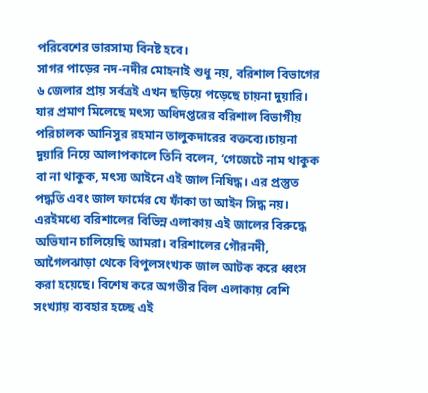পরিবেশের ভারসাম্য বিনষ্ট হবে।
সাগর পাড়ের নদ-নদীর মোহনাই শুধু নয়, বরিশাল বিভাগের ৬ জেলার প্রায় সর্বত্রই এখন ছড়িয়ে পড়েছে চায়না দুয়ারি। যার প্রমাণ মিলেছে মৎস্য অধিদপ্তরের বরিশাল বিভাগীয় পরিচালক আনিসুর রহমান তালুকদারের বক্তব্যে।চায়না দুয়ারি নিয়ে আলাপকালে তিনি বলেন, ‘গেজেটে নাম থাকুক বা না থাকুক, মৎস্য আইনে এই জাল নিষিদ্ধ। এর প্রস্তুত পদ্ধতি এবং জাল ফার্মের যে ফাঁকা তা আইন সিদ্ধ নয়। এরইমধ্যে বরিশালের বিভিন্ন এলাকায় এই জালের বিরুদ্ধে অভিযান চালিয়েছি আমরা। বরিশালের গৌরনদী, আগৈলঝাড়া থেকে বিপুলসংখ্যক জাল আটক করে ধ্বংস করা হয়েছে। বিশেষ করে অগভীর বিল এলাকায় বেশি সংখ্যায় ব্যবহার হচ্ছে এই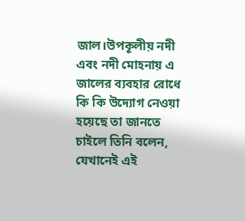জাল।উপকূলীয় নদী এবং নদী মোহনায় এ জালের ব্যবহার রোধে কি কি উদ্যোগ নেওয়া হয়েছে তা জানতে চাইলে তিনি বলেন, যেখানেই এই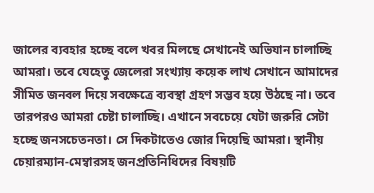জালের ব্যবহার হচ্ছে বলে খবর মিলছে সেখানেই অভিযান চালাচ্ছি আমরা। তবে যেহেতু জেলেরা সংখ্যায় কয়েক লাখ সেখানে আমাদের সীমিত জনবল দিয়ে সবক্ষেত্রে ব্যবস্থা গ্রহণ সম্ভব হয়ে উঠছে না। তবে তারপরও আমরা চেষ্টা চালাচ্ছি। এখানে সবচেয়ে যেটা জরুরি সেটা হচ্ছে জনসচেতনতা। সে দিকটাতেও জোর দিয়েছি আমরা। স্থানীয় চেয়ারম্যান-মেম্বারসহ জনপ্রতিনিধিদের বিষয়টি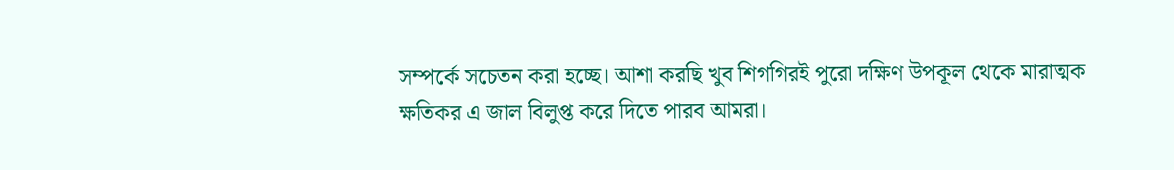সম্পর্কে সচেতন করা হচ্ছে। আশা করছি খুব শিগগিরই পুরো দক্ষিণ উপকূল থেকে মারাত্মক ক্ষতিকর এ জাল বিলুপ্ত করে দিতে পারব আমরা।